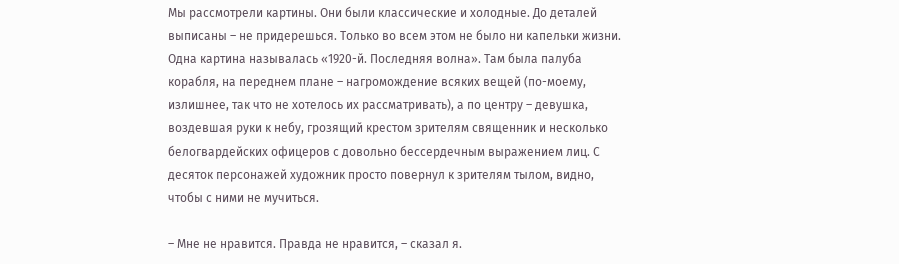Мы рассмотрели картины. Они были классические и холодные. До деталей выписаны – не придерешься. Только во всем этом не было ни капельки жизни. Одна картина называлась «1920-й. Последняя волна». Там была палуба корабля, на переднем плане – нагромождение всяких вещей (по-моему, излишнее, так что не хотелось их рассматривать), а по центру – девушка, воздевшая руки к небу, грозящий крестом зрителям священник и несколько белогвардейских офицеров с довольно бессердечным выражением лиц. С десяток персонажей художник просто повернул к зрителям тылом, видно, чтобы с ними не мучиться.

– Мне не нравится. Правда не нравится, – сказал я.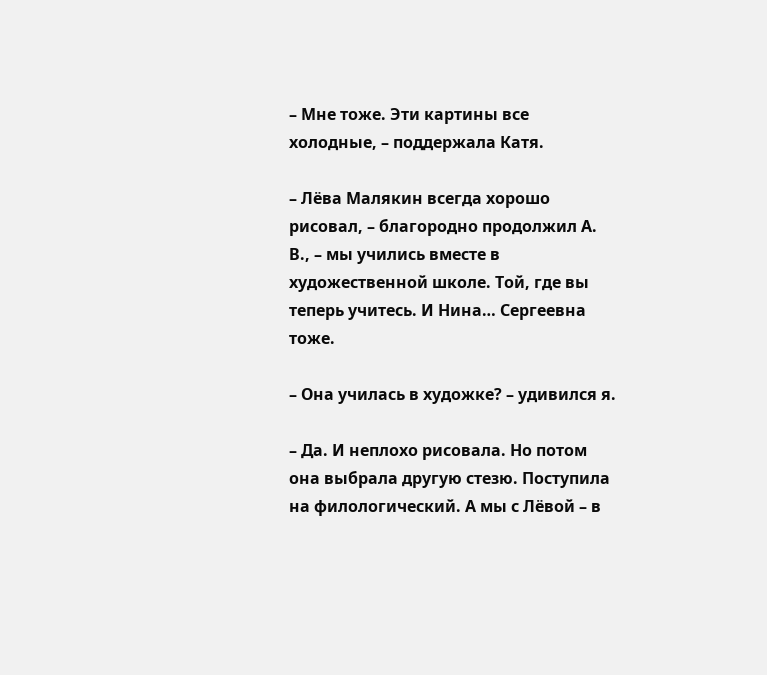– Мне тоже. Эти картины все холодные, – поддержала Катя.

– Лёва Малякин всегда хорошо рисовал, – благородно продолжил А. В., – мы учились вместе в художественной школе. Той, где вы теперь учитесь. И Нина… Сергеевна тоже.

– Она училась в художке? – удивился я.

– Да. И неплохо рисовала. Но потом она выбрала другую стезю. Поступила на филологический. А мы с Лёвой – в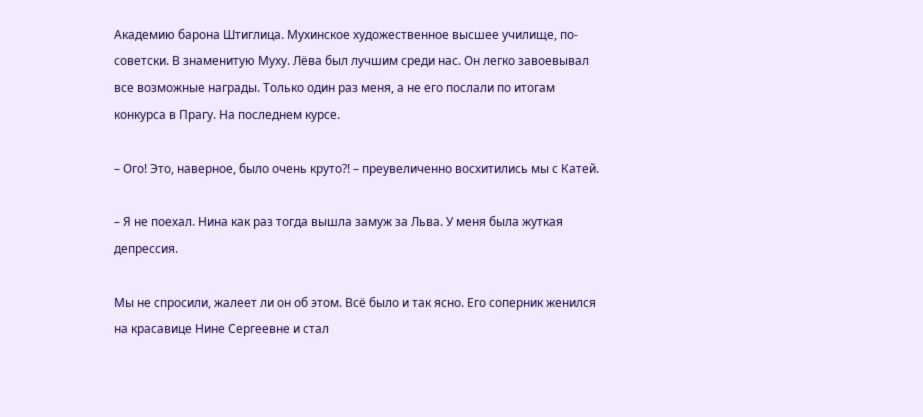Академию барона Штиглица. Мухинское художественное высшее училище, по-советски. В знаменитую Муху. Лёва был лучшим среди нас. Он легко завоевывал все возможные награды. Только один раз меня, а не его послали по итогам конкурса в Прагу. На последнем курсе.

– Ого! Это, наверное, было очень круто?! – преувеличенно восхитились мы с Катей.

– Я не поехал. Нина как раз тогда вышла замуж за Льва. У меня была жуткая депрессия.

Мы не спросили, жалеет ли он об этом. Всё было и так ясно. Его соперник женился на красавице Нине Сергеевне и стал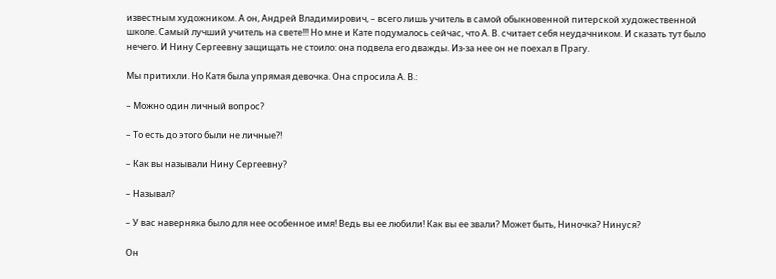известным художником. А он, Андрей Владимирович, – всего лишь учитель в самой обыкновенной питерской художественной школе. Самый лучший учитель на свете!!! Но мне и Кате подумалось сейчас, что А. В. считает себя неудачником. И сказать тут было нечего. И Нину Сергеевну защищать не стоило: она подвела его дважды. Из-за нее он не поехал в Прагу.

Мы притихли. Но Катя была упрямая девочка. Она спросила А. В.:

– Можно один личный вопрос?

– То есть до этого были не личные?!

– Как вы называли Нину Сергеевну?

– Называл?

– У вас наверняка было для нее особенное имя! Ведь вы ее любили! Как вы ее звали? Может быть, Ниночка? Нинуся?

Он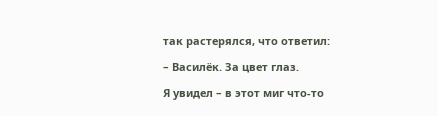так растерялся, что ответил:

– Василёк. За цвет глаз.

Я увидел – в этот миг что-то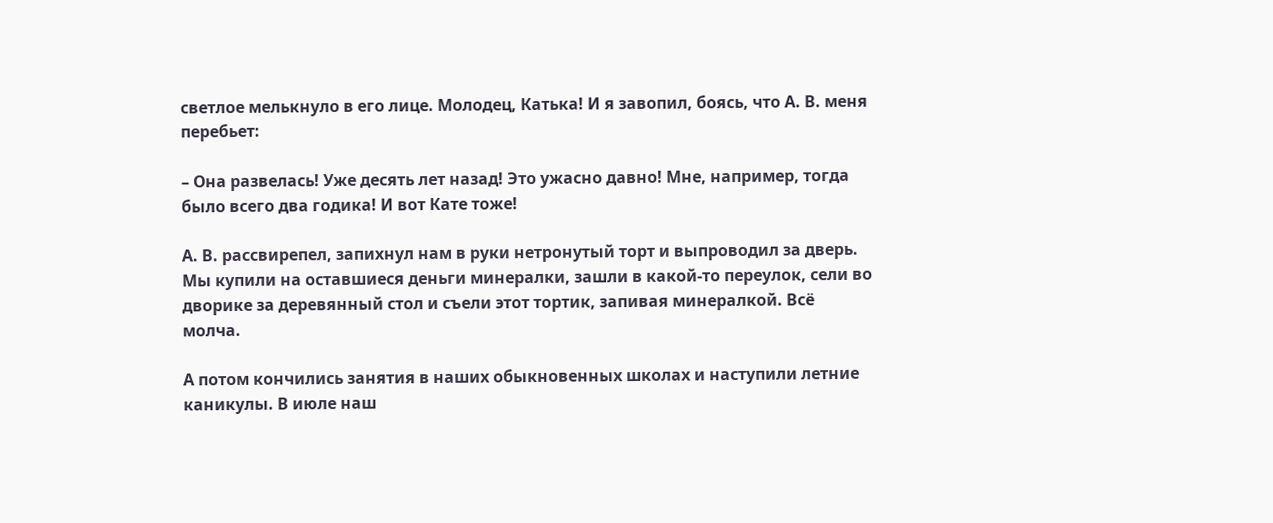светлое мелькнуло в его лице. Молодец, Катька! И я завопил, боясь, что А. В. меня перебьет:

– Она развелась! Уже десять лет назад! Это ужасно давно! Мне, например, тогда было всего два годика! И вот Кате тоже!

А. В. рассвирепел, запихнул нам в руки нетронутый торт и выпроводил за дверь. Мы купили на оставшиеся деньги минералки, зашли в какой-то переулок, сели во дворике за деревянный стол и съели этот тортик, запивая минералкой. Всё молча.

А потом кончились занятия в наших обыкновенных школах и наступили летние каникулы. В июле наш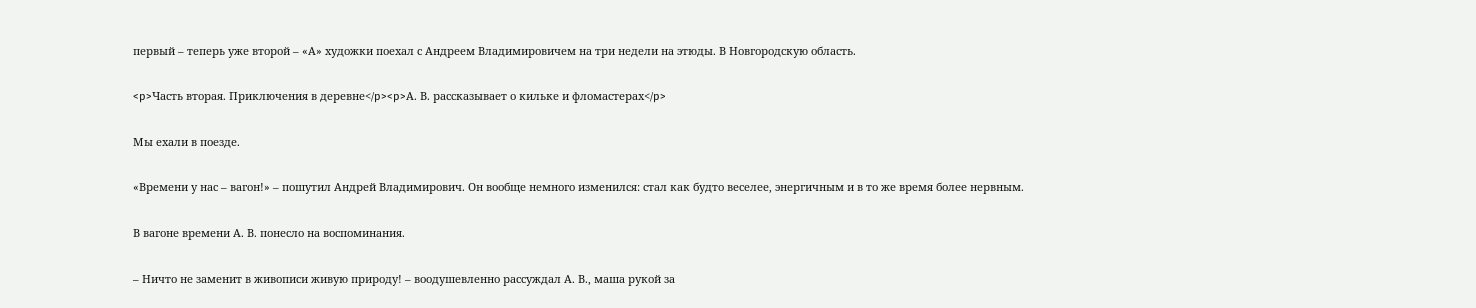первый – теперь уже второй – «А» художки поехал с Андреем Владимировичем на три недели на этюды. В Новгородскую область.

<p>Часть вторая. Приключения в деревне</p><p>А. В. рассказывает о кильке и фломастерах</p>

Мы ехали в поезде.

«Времени у нас – вагон!» – пошутил Андрей Владимирович. Он вообще немного изменился: стал как будто веселее, энергичным и в то же время более нервным.

В вагоне времени А. В. понесло на воспоминания.

– Ничто не заменит в живописи живую природу! – воодушевленно рассуждал А. В., маша рукой за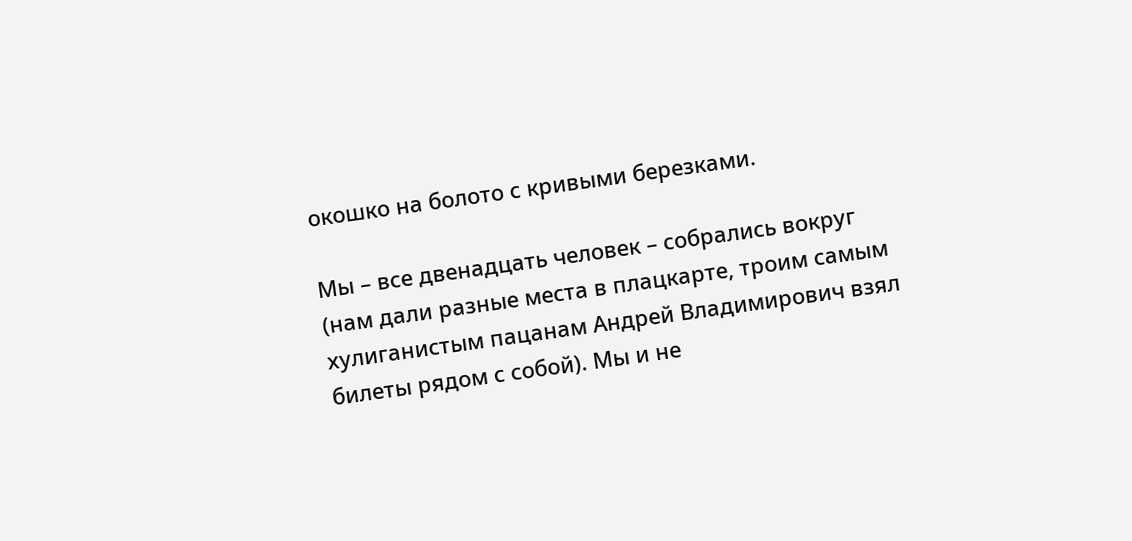окошко на болото с кривыми березками.

Мы – все двенадцать человек – собрались вокруг (нам дали разные места в плацкарте, троим самым хулиганистым пацанам Андрей Владимирович взял билеты рядом с собой). Мы и не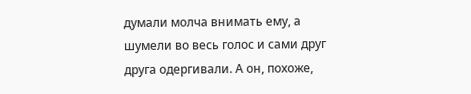думали молча внимать ему, а шумели во весь голос и сами друг друга одергивали. А он, похоже,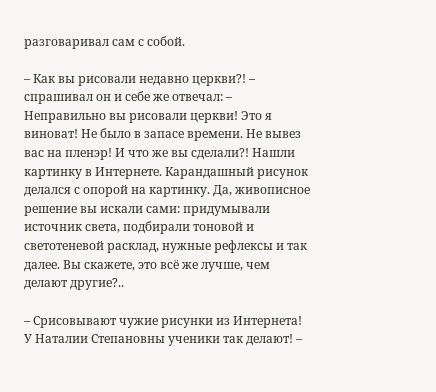разговаривал сам с собой.

– Как вы рисовали недавно церкви?! – спрашивал он и себе же отвечал: – Неправильно вы рисовали церкви! Это я виноват! Не было в запасе времени. Не вывез вас на пленэр! И что же вы сделали?! Нашли картинку в Интернете. Карандашный рисунок делался с опорой на картинку. Да, живописное решение вы искали сами: придумывали источник света, подбирали тоновой и светотеневой расклад, нужные рефлексы и так далее. Вы скажете, это всё же лучше, чем делают другие?..

– Срисовывают чужие рисунки из Интернета! У Наталии Степановны ученики так делают! –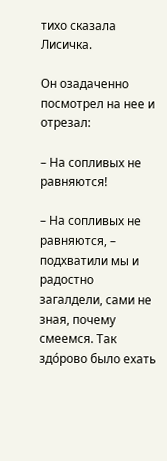тихо сказала Лисичка.

Он озадаченно посмотрел на нее и отрезал:

– На сопливых не равняются!

– На сопливых не равняются, – подхватили мы и радостно загалдели, сами не зная, почему смеемся. Так здо́рово было ехать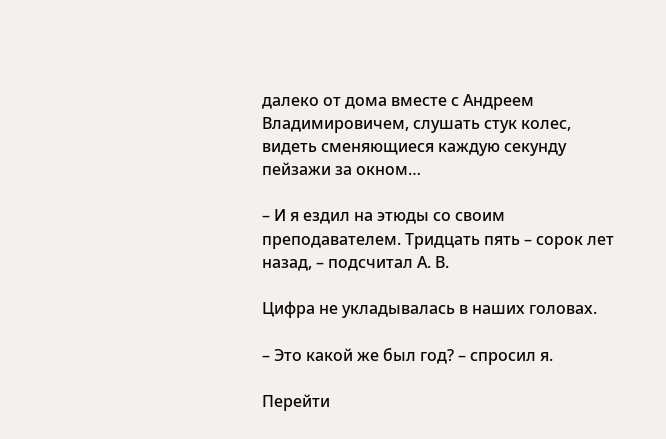далеко от дома вместе с Андреем Владимировичем, слушать стук колес, видеть сменяющиеся каждую секунду пейзажи за окном…

– И я ездил на этюды со своим преподавателем. Тридцать пять – сорок лет назад, – подсчитал А. В.

Цифра не укладывалась в наших головах.

– Это какой же был год? – спросил я.

Перейти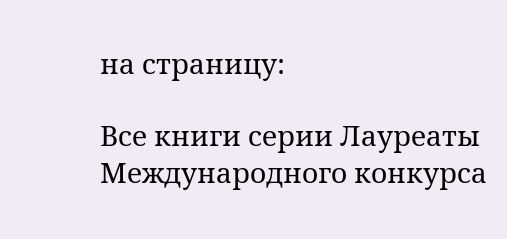на страницу:

Все книги серии Лауреаты Международного конкурса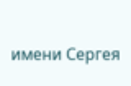имени Сергея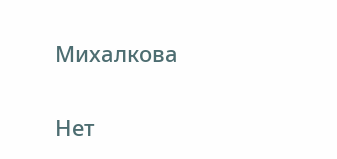Михалкова

Нет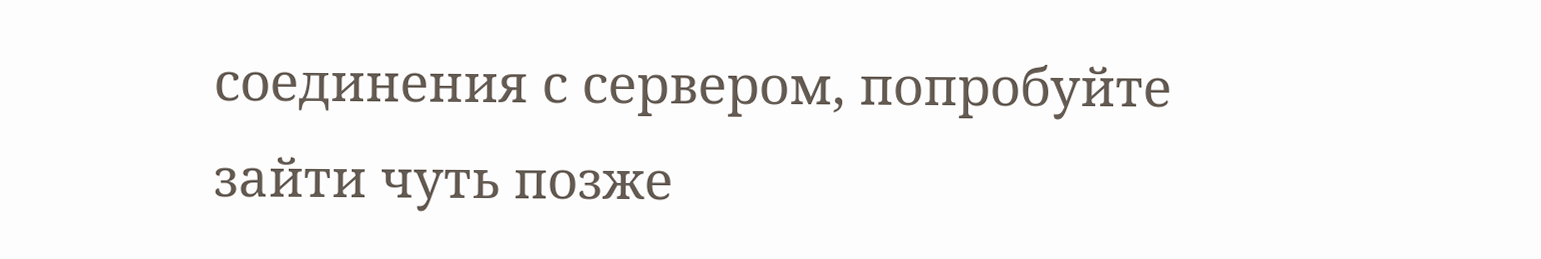соединения с сервером, попробуйте зайти чуть позже